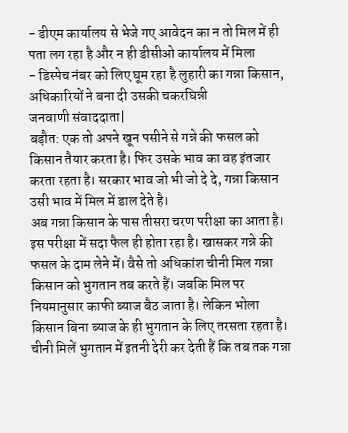- डीएम कार्यालय से भेजे गए आवेदन का न तो मिल में ही पता लग रहा है और न ही डीसीओ कार्यालय में मिला
- डिस्पेच नंबर को लिए घूम रहा है लुहारी का गन्ना किसान, अधिकारियों ने बना दी उसकी चकरघिन्नी
जनवाणी संवाददाता|
बड़ौत: एक तो अपने खून पसीने से गन्ने की फसल को किसान तैयार करता है। फिर उसके भाव का वह इंतजार करता रहता है। सरकार भाव जो भी जो दे दे, गन्ना किसान उसी भाव में मिल में डाल देते है।
अब गन्ना किसान के पास तीसरा चरण परीक्षा का आता है। इस परीक्षा में सदा फैल ही होता रहा है। खासकर गन्ने की फसल के दाम लेने में। वैसे तो अधिकांश चीनी मिल गन्ना किसान को भुगतान तब करते हैं। जबकि मिल पर नियमानुसार काफी ब्याज बैठ जाता है। लेकिन भोला किसान बिना ब्याज के ही भुगतान के लिए तरसता रहता है।
चीनी मिलें भुगतान में इतनी देरी कर देती हैं कि तब तक गन्ना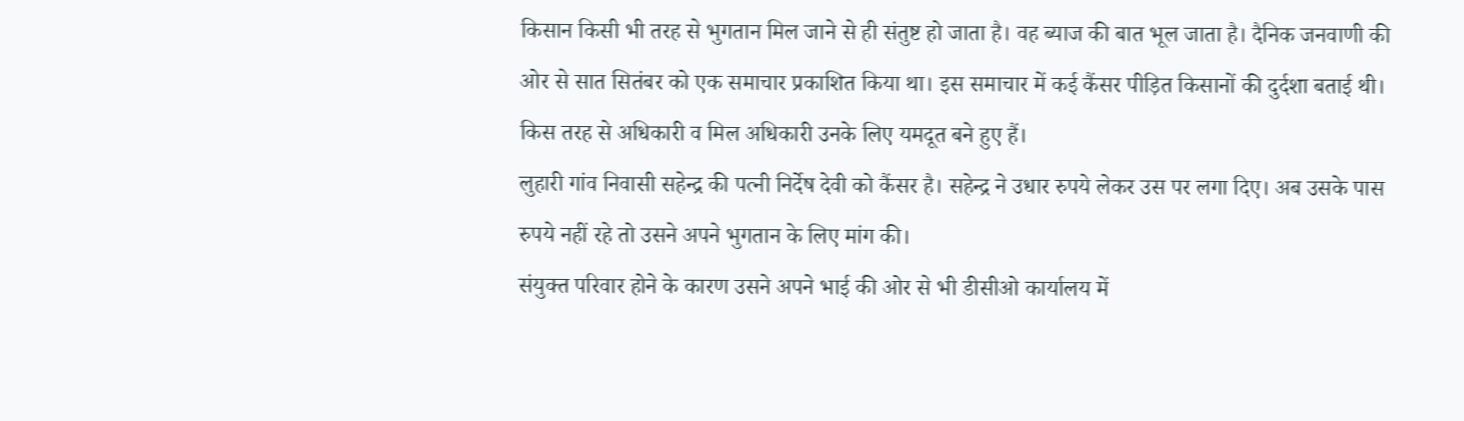किसान किसी भी तरह से भुगतान मिल जाने से ही संतुष्ट हो जाता है। वह ब्याज की बात भूल जाता है। दैनिक जनवाणी की ओर से सात सितंबर को एक समाचार प्रकाशित किया था। इस समाचार में कई कैंसर पीड़ित किसानों की दुर्दशा बताई थी। किस तरह से अधिकारी व मिल अधिकारी उनके लिए यमदूत बने हुए हैं।
लुहारी गांव निवासी सहेन्द्र की पत्नी निर्देष देवी को कैंसर है। सहेन्द्र ने उधार रुपये लेकर उस पर लगा दिए। अब उसके पास रुपये नहीं रहे तो उसने अपने भुगतान के लिए मांग की।
संयुक्त परिवार होने के कारण उसने अपने भाई की ओर से भी डीसीओ कार्यालय में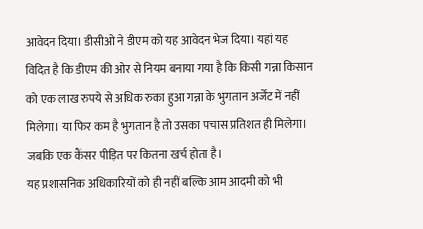आवेदन दिया। डीसीओ ने डीएम को यह आवेदन भेज दिया। यहां यह विदित है कि डीएम की ओर से नियम बनाया गया है कि किसी गन्ना किसान को एक लाख रुपये से अधिक रुका हुआ गन्ना के भुगतान अर्जेंट में नहीं मिलेगा। या फिर कम है भुगतान है तो उसका पचास प्रतिशत ही मिलेगा। जबकि एक कैंसर पीड़ित पर कितना खर्च होता है।
यह प्रशासनिक अधिकारियों को ही नहीं बल्कि आम आदमी को भी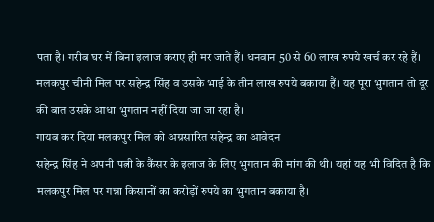पता है। गरीब घर में बिना इलाज कराए ही मर जाते हैं। धनवान 50 से 60 लाख रुपये खर्च कर रहे हैं। मलकपुर चीनी मिल पर सहेन्द्र सिंह व उसके भाई के तीन लाख रुपये बकाया हैं। यह पूरा भुगतान तो दूर की बात उसके आधा भुगतान नहीं दिया जा जा रहा है।
गायब कर दिया मलकपुर मिल को अग्रसारित सहेन्द्र का आवेदन
सहेन्द्र सिंह ने अपनी पत्नी के कैंसर के इलाज के लिए भुगतान की मांग की थी। यहां यह भी विदित है कि मलकपुर मिल पर गन्ना किसानों का करोड़ों रुपये का भुगतान बकाया है।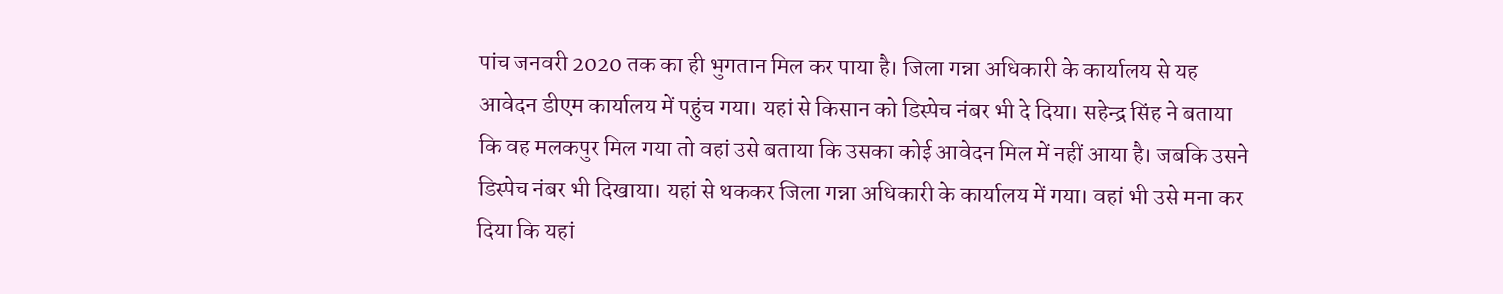पांच जनवरी 2020 तक का ही भुगतान मिल कर पाया है। जिला गन्ना अधिकारी के कार्यालय से यह आवेदन डीएम कार्यालय में पहुंच गया। यहां से किसान को डिस्पेच नंबर भी दे दिया। सहेन्द्र सिंह ने बताया कि वह मलकपुर मिल गया तो वहां उसे बताया कि उसका कोई आवेदन मिल में नहीं आया है। जबकि उसने डिस्पेच नंबर भी दिखाया। यहां से थककर जिला गन्ना अधिकारी के कार्यालय में गया। वहां भी उसे मना कर दिया कि यहां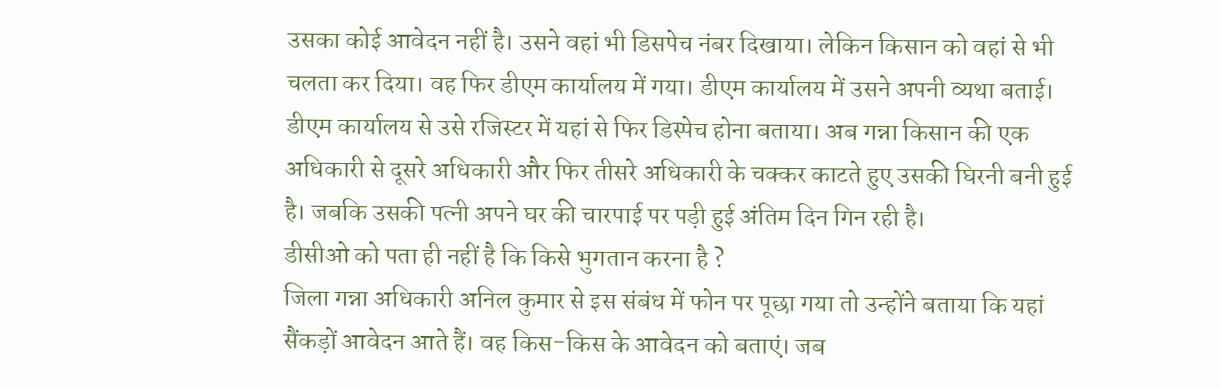उसका कोई आवेदन नहीं है। उसने वहां भी डिसपेच नंबर दिखाया। लेकिन किसान को वहां से भी चलता कर दिया। वह फिर डीएम कार्यालय में गया। डीएम कार्यालय में उसने अपनी व्यथा बताई। डीएम कार्यालय से उसे रजिस्टर में यहां से फिर डिस्पेच होना बताया। अब गन्ना किसान की एक अधिकारी से दूसरे अधिकारी और फिर तीसरे अधिकारी के चक्कर काटते हुए उसकी घिरनी बनी हुई है। जबकि उसकी पत्नी अपने घर की चारपाई पर पड़ी हुई अंतिम दिन गिन रही है।
डीसीओ को पता ही नहीं है कि किसे भुगतान करना है ?
जिला गन्ना अधिकारी अनिल कुमार से इस संबंध में फोन पर पूछा गया तो उन्होंने बताया कि यहां सैंकड़ों आवेदन आते हैं। वह किस-किस के आवेदन को बताएं। जब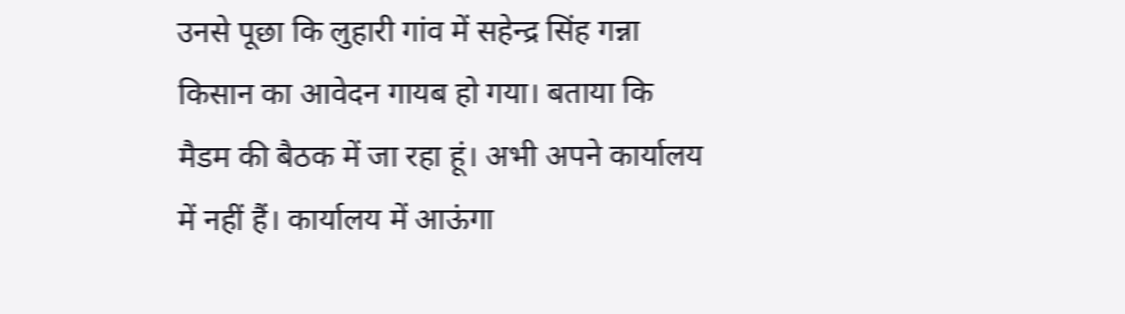उनसे पूछा कि लुहारी गांव में सहेन्द्र सिंह गन्ना किसान का आवेदन गायब हो गया। बताया कि मैडम की बैठक में जा रहा हूं। अभी अपने कार्यालय में नहीं हैं। कार्यालय में आऊंगा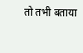तो तभी बताया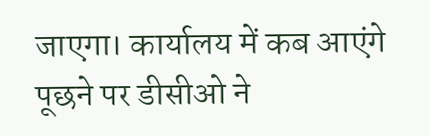जाएगा। कार्यालय में कब आएंगे पूछने पर डीसीओ ने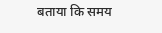बताया कि समय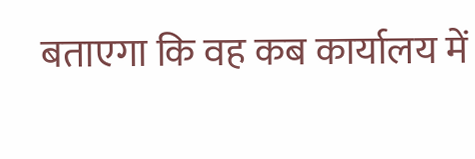बताएगा कि वह कब कार्यालय में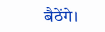बैठेंगे।